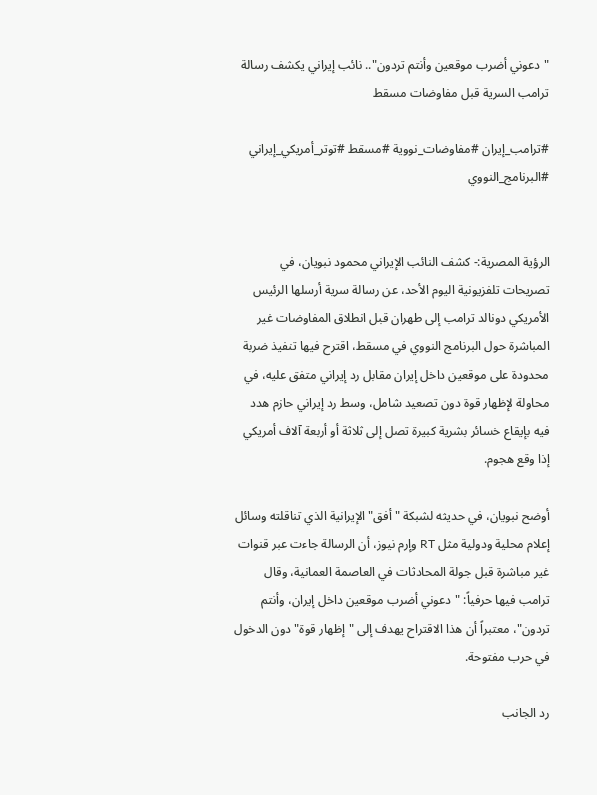"دعوني أضرب موقعين وأنتم تردون".. نائب إيراني يكشف رسالة ترامب السرية قبل مفاوضات مسقط

#ترامب_إيران #مفاوضات_نووية #مسقط #توتر_أمريكي_إيراني #البرنامج_النووي


الرؤية المصرية:- كشف النائب الإيراني محمود نبويان، في تصريحات تلفزيونية اليوم الأحد، عن رسالة سرية أرسلها الرئيس الأمريكي دونالد ترامب إلى طهران قبل انطلاق المفاوضات غير المباشرة حول البرنامج النووي في مسقط، اقترح فيها تنفيذ ضربة محدودة على موقعين داخل إيران مقابل رد إيراني متفق عليه، في محاولة لإظهار قوة دون تصعيد شامل، وسط رد إيراني حازم هدد فيه بإيقاع خسائر بشرية كبيرة تصل إلى ثلاثة أو أربعة آلاف أمريكي إذا وقع هجوم.

أوضح نبويان، في حديثه لشبكة "أفق" الإيرانية الذي تناقلته وسائل إعلام محلية ودولية مثل RT وإرم نيوز، أن الرسالة جاءت عبر قنوات غير مباشرة قبل جولة المحادثات في العاصمة العمانية، وقال ترامب فيها حرفياً: "دعوني أضرب موقعين داخل إيران، وأنتم تردون"، معتبراً أن هذا الاقتراح يهدف إلى "إظهار قوة" دون الدخول في حرب مفتوحة.

رد الجانب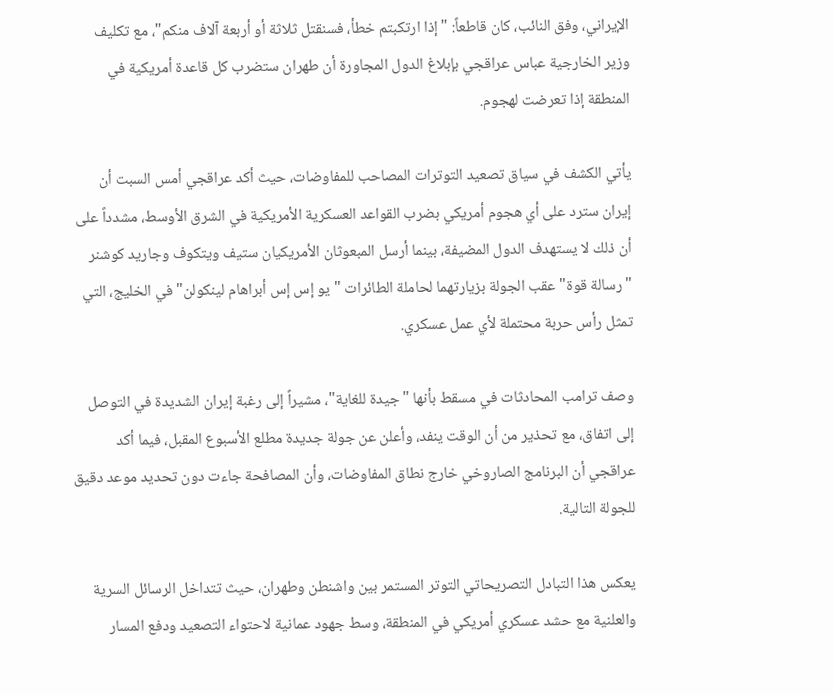الإيراني، وفق النائب، كان قاطعاً: "إذا ارتكبتم خطأ، فسنقتل ثلاثة أو أربعة آلاف منكم"، مع تكليف وزير الخارجية عباس عراقجي بإبلاغ الدول المجاورة أن طهران ستضرب كل قاعدة أمريكية في المنطقة إذا تعرضت لهجوم.

يأتي الكشف في سياق تصعيد التوترات المصاحب للمفاوضات، حيث أكد عراقجي أمس السبت أن إيران سترد على أي هجوم أمريكي بضرب القواعد العسكرية الأمريكية في الشرق الأوسط، مشدداً على أن ذلك لا يستهدف الدول المضيفة، بينما أرسل المبعوثان الأمريكيان ستيف ويتكوف وجاريد كوشنر "رسالة قوة" عقب الجولة بزيارتهما لحاملة الطائرات "يو إس إس أبراهام لينكولن" في الخليج، التي تمثل رأس حربة محتملة لأي عمل عسكري.

وصف ترامب المحادثات في مسقط بأنها "جيدة للغاية"، مشيراً إلى رغبة إيران الشديدة في التوصل إلى اتفاق، مع تحذير من أن الوقت ينفد، وأعلن عن جولة جديدة مطلع الأسبوع المقبل، فيما أكد عراقجي أن البرنامج الصاروخي خارج نطاق المفاوضات، وأن المصافحة جاءت دون تحديد موعد دقيق للجولة التالية.

يعكس هذا التبادل التصريحاتي التوتر المستمر بين واشنطن وطهران، حيث تتداخل الرسائل السرية والعلنية مع حشد عسكري أمريكي في المنطقة، وسط جهود عمانية لاحتواء التصعيد ودفع المسار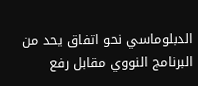الدبلوماسي نحو اتفاق يحد من البرنامج النووي مقابل رفع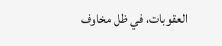العقوبات، في ظل مخاوف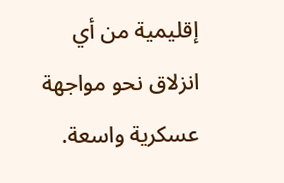إقليمية من أي انزلاق نحو مواجهة عسكرية واسعة.